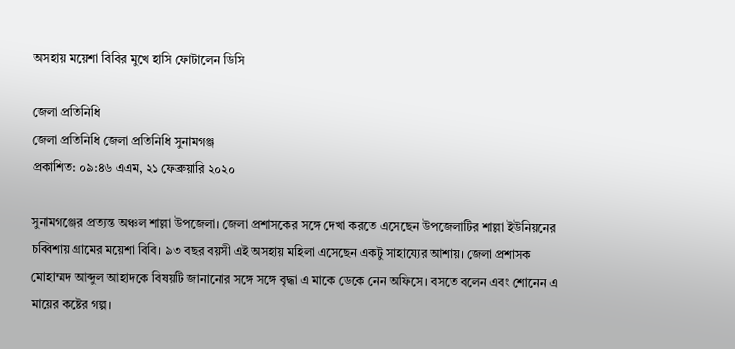অসহায় ময়েশা বিবির মুখে হাসি ফোটালেন ডিসি

জেলা প্রতিনিধি
জেলা প্রতিনিধি জেলা প্রতিনিধি সুনামগঞ্জ
প্রকাশিত: ০৯:৪৬ এএম, ২১ ফেব্রুয়ারি ২০২০

সুনামগঞ্জের প্রত্যন্ত অঞ্চল শাল্লা উপজেলা। জেলা প্রশাসকের সঙ্গে দেখা করতে এসেছেন উপজেলাটির শাল্লা ইউনিয়নের চব্বিশায় গ্রামের ময়েশা বিবি। ৯৩ বছর বয়সী এই অসহায় মহিলা এসেছেন একটু সাহায্যের আশায়। জেলা প্রশাসক মোহাম্মদ আব্দুল আহাদকে বিষয়টি জানানোর সঙ্গে সঙ্গে বৃদ্ধা এ মাকে ডেকে নেন অফিসে। বসতে বলেন এবং শোনেন এ মায়ের কষ্টের গল্প।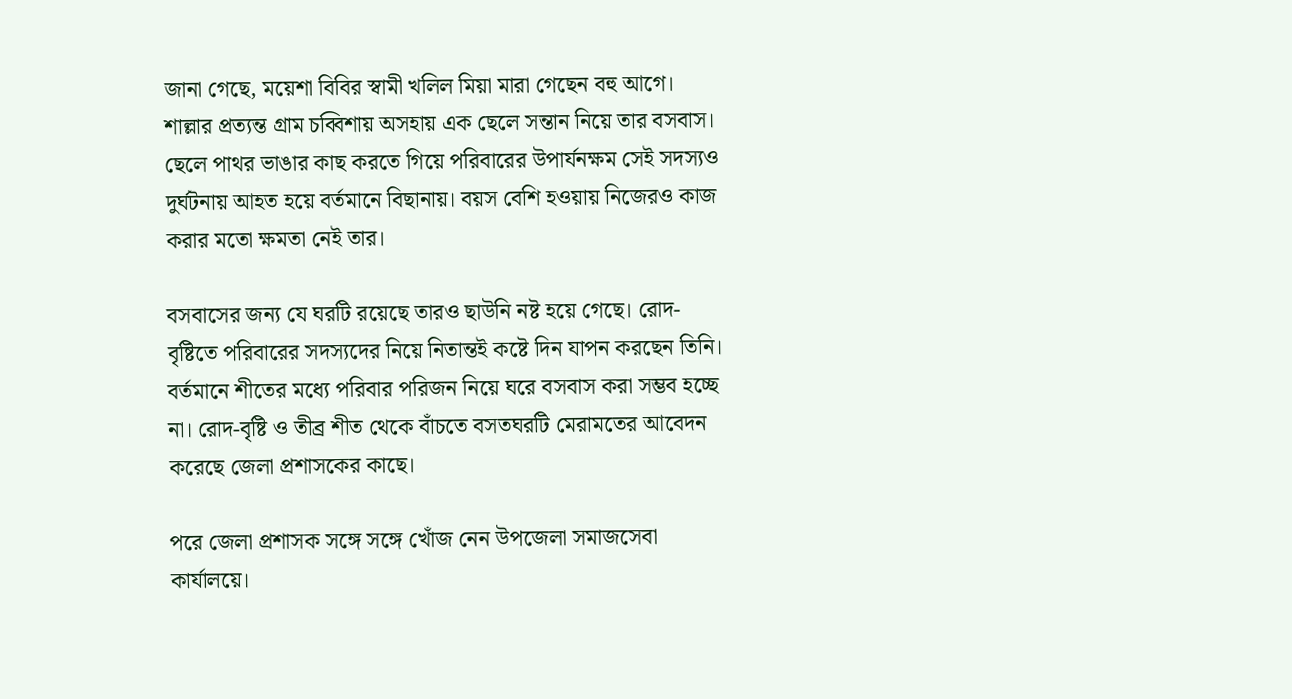জানা গেছে, ময়েশা বিবির স্বামী খলিল মিয়া মারা গেছেন বহু আগে। শাল্লার প্রত্যন্ত গ্রাম চব্বিশায় অসহায় এক ছেলে সন্তান নিয়ে তার বসবাস। ছেলে পাথর ভাঙার কাছ করতে গিয়ে পরিবারের উপার্যনক্ষম সেই সদস্যও দুর্ঘটনায় আহত হয়ে বর্তমানে বিছানায়। বয়স বেশি হওয়ায় নিজেরও কাজ করার মতো ক্ষমতা নেই তার।

বসবাসের জন্য যে ঘরটি রয়েছে তারও ছাউনি নষ্ট হয়ে গেছে। রোদ-বৃষ্টিতে পরিবারের সদস্যদের নিয়ে নিতান্তই কষ্টে দিন যাপন করছেন তিনি। বর্তমানে শীতের মধ্যে পরিবার পরিজন নিয়ে ঘরে বসবাস করা সম্ভব হচ্ছে না। রোদ-বৃষ্টি ও তীব্র শীত থেকে বাঁচতে বসতঘরটি মেরামতের আবেদন করেছে জেলা প্রশাসকের কাছে।

পরে জেলা প্রশাসক সঙ্গে সঙ্গে খোঁজ নেন উপজেলা সমাজসেবা কার্যালয়ে।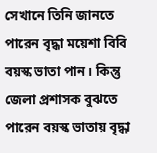সেখানে তিনি জানতে পারেন বৃদ্ধা ময়েশা বিবি বয়স্ক ভাতা পান। কিন্তু জেলা প্রশাসক বুঝতে পারেন বয়স্ক ভাতায় বৃদ্ধা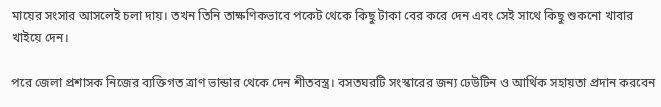মায়ের সংসার আসলেই চলা দায়। তখন তিনি তাক্ষণিকভাবে পকেট থেকে কিছু টাকা বের করে দেন এবং সেই সাথে কিছু শুকনো খাবার খাইয়ে দেন।

পরে জেলা প্রশাসক নিজের ব্যক্তিগত ত্রাণ ভান্ডার থেকে দেন শীতবস্ত্র। বসতঘরটি সংস্কারের জন্য ঢেউটিন ও আর্থিক সহায়তা প্রদান করবেন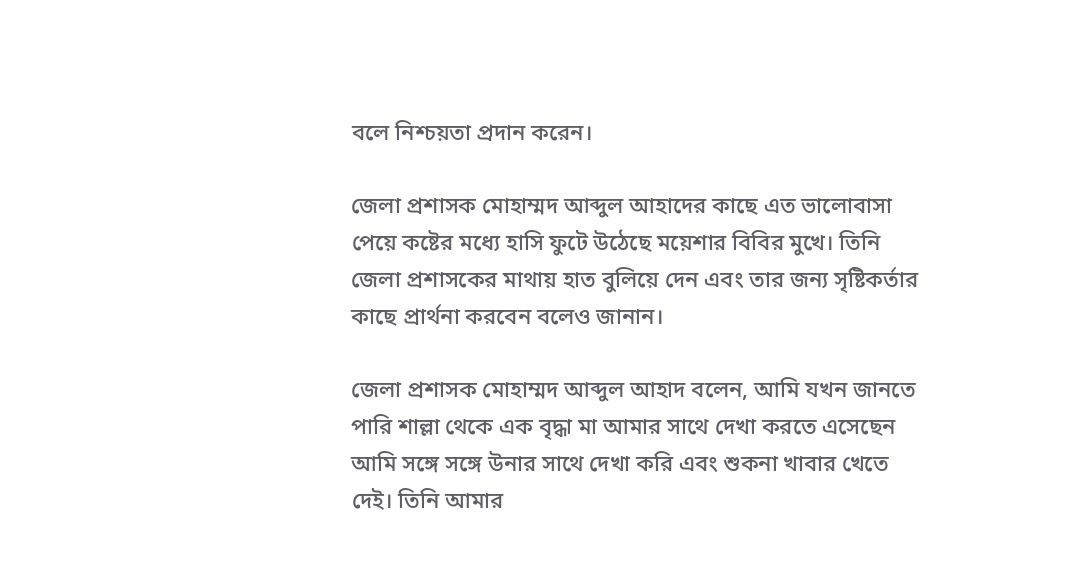বলে নিশ্চয়তা প্রদান করেন।

জেলা প্রশাসক মোহাম্মদ আব্দুল আহাদের কাছে এত ভালোবাসা পেয়ে কষ্টের মধ্যে হাসি ফুটে উঠেছে ময়েশার বিবির মুখে। তিনি জেলা প্রশাসকের মাথায় হাত বুলিয়ে দেন এবং তার জন্য সৃষ্টিকর্তার কাছে প্রার্থনা করবেন বলেও জানান।

জেলা প্রশাসক মোহাম্মদ আব্দুল আহাদ বলেন, আমি যখন জানতে পারি শাল্লা থেকে এক বৃদ্ধা মা আমার সাথে দেখা করতে এসেছেন আমি সঙ্গে সঙ্গে উনার সাথে দেখা করি এবং শুকনা খাবার খেতে দেই। তিনি আমার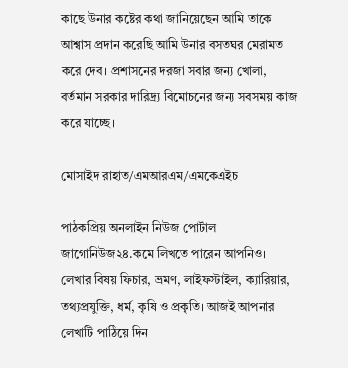কাছে উনার কষ্টের কথা জানিয়েছেন আমি তাকে আশ্বাস প্রদান করেছি আমি উনার বসতঘর মেরামত করে দেব। প্রশাসনের দরজা সবার জন্য খোলা, বর্তমান সরকার দারিদ্র্য বিমোচনের জন্য সবসময় কাজ করে যাচ্ছে।

মোসাইদ রাহাত/এমআরএম/এমকেএইচ

পাঠকপ্রিয় অনলাইন নিউজ পোর্টাল জাগোনিউজ২৪.কমে লিখতে পারেন আপনিও। লেখার বিষয় ফিচার, ভ্রমণ, লাইফস্টাইল, ক্যারিয়ার, তথ্যপ্রযুক্তি, ধর্ম, কৃষি ও প্রকৃতি। আজই আপনার লেখাটি পাঠিয়ে দিন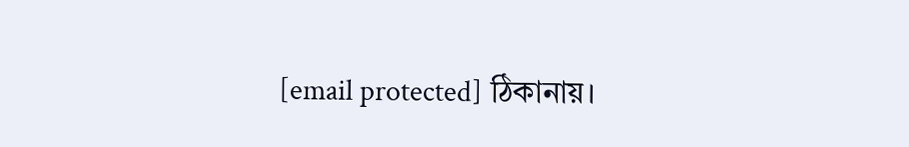[email protected] ঠিকানায়।